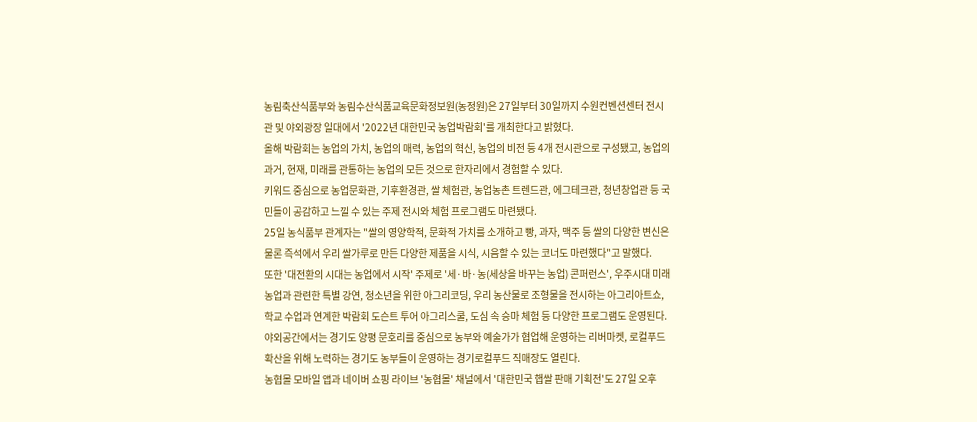농림축산식품부와 농림수산식품교육문화정보원(농정원)은 27일부터 30일까지 수원컨벤션센터 전시관 및 야외광장 일대에서 '2022년 대한민국 농업박람회'를 개최한다고 밝혔다.
올해 박람회는 농업의 가치, 농업의 매력, 농업의 혁신, 농업의 비전 등 4개 전시관으로 구성됐고, 농업의 과거, 현재, 미래를 관통하는 농업의 모든 것으로 한자리에서 경험할 수 있다.
키워드 중심으로 농업문화관, 기후환경관, 쌀 체험관, 농업농촌 트렌드관, 에그테크관, 청년창업관 등 국민들이 공감하고 느낄 수 있는 주제 전시와 체험 프로그램도 마련됐다.
25일 농식품부 관계자는 "쌀의 영양학적, 문화적 가치를 소개하고 빵, 과자, 맥주 등 쌀의 다양한 변신은 물론 즉석에서 우리 쌀가루로 만든 다양한 제품을 시식, 시음할 수 있는 코너도 마련했다"고 말했다.
또한 '대전환의 시대는 농업에서 시작' 주제로 '세·바·농(세상을 바꾸는 농업) 콘퍼런스', 우주시대 미래농업과 관련한 특별 강연, 청소년을 위한 아그리코딩, 우리 농산물로 조형물을 전시하는 아그리아트쇼, 학교 수업과 연계한 박람회 도슨트 투어 아그리스쿨, 도심 속 승마 체험 등 다양한 프로그램도 운영된다.
야외공간에서는 경기도 양평 문호리를 중심으로 농부와 예술가가 협업해 운영하는 리버마켓, 로컬푸드 확산을 위해 노력하는 경기도 농부들이 운영하는 경기로컬푸드 직매장도 열린다.
농협몰 모바일 앱과 네이버 쇼핑 라이브 '농협몰' 채널에서 '대한민국 햅쌀 판매 기획전'도 27일 오후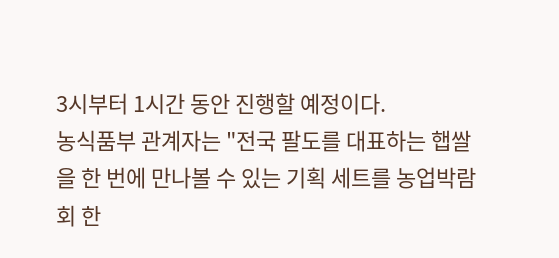3시부터 1시간 동안 진행할 예정이다.
농식품부 관계자는 "전국 팔도를 대표하는 햅쌀을 한 번에 만나볼 수 있는 기획 세트를 농업박람회 한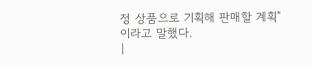정 상품으로 기획해 판매할 계획"이라고 말했다.
|